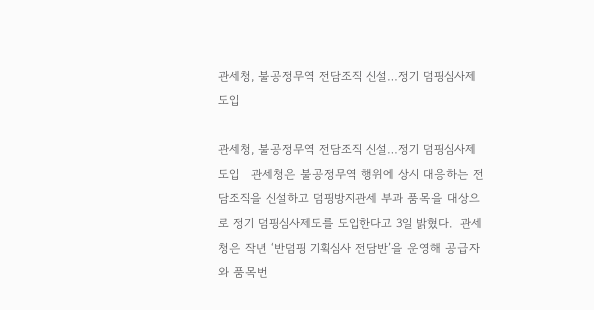관세청, 불공정무역 전담조직 신설…정기 덤핑심사제 도입

관세청, 불공정무역 전담조직 신설…정기 덤핑심사제 도입   관세청은 불공정무역 행위에 상시 대응하는 전담조직을 신설하고 덤핑방지관세 부과 품목을 대상으로 정기 덤핑심사제도를 도입한다고 3일 밝혔다.  관세청은 작년 ‘반덤핑 기획심사 전담반’을 운영해 공급자와 품목번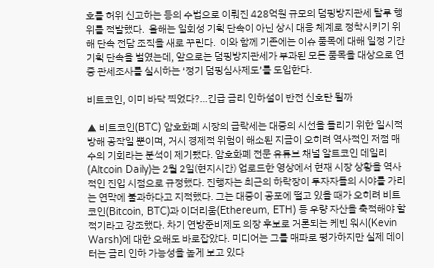호를 허위 신고하는 등의 수법으로 이뤄진 428억원 규모의 덤핑방지관세 탈루 행위를 적발했다.  올해는 일회성 기획 단속이 아닌 상시 대응 체계로 정착시키기 위해 단속 전담 조직을 새로 꾸린다.  이와 함께 기존에는 이슈 품목에 대해 일정 기간 기획 단속을 벌였는데, 앞으로는 덤핑방지관세가 부과된 모든 품목을 대상으로 연중 관세조사를 실시하는 ‘정기 덤핑심사제도’를 도입한다.

비트코인, 이미 바닥 찍었다?…긴급 금리 인하설이 반전 신호탄 될까

▲ 비트코인(BTC) 암호화폐 시장의 급락세는 대중의 시선을 돌리기 위한 일시적 방해 공작일 뿐이며, 거시 경제적 위험이 해소된 지금이 오히려 역사적인 저점 매수의 기회라는 분석이 제기됐다. 암호화폐 전문 유튜브 채널 알트코인 데일리(Altcoin Daily)는 2월 2일(현지시간) 업로드한 영상에서 현재 시장 상황을 역사적인 진입 시점으로 규정했다. 진행자는 최근의 하락장이 투자자들의 시야를 가리는 연막에 불과하다고 지적했다. 그는 대중이 공포에 떨고 있을 때가 오히려 비트코인(Bitcoin, BTC)과 이더리움(Ethereum, ETH) 등 우량 자산을 축적해야 할 적기라고 강조했다. 차기 연방준비제도 의장 후보로 거론되는 케빈 워시(Kevin Warsh)에 대한 오해도 바로잡았다. 미디어는 그를 매파로 평가하지만 실제 데이터는 금리 인하 가능성을 높게 보고 있다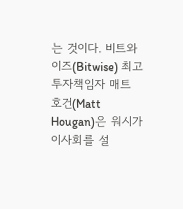는 것이다. 비트와이즈(Bitwise) 최고투자책임자 매트 호건(Matt Hougan)은 워시가 이사회를 설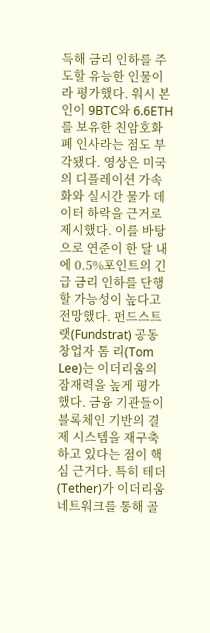득해 금리 인하를 주도할 유능한 인물이라 평가했다. 워시 본인이 9BTC와 6.6ETH를 보유한 친암호화폐 인사라는 점도 부각됐다. 영상은 미국의 디플레이션 가속화와 실시간 물가 데이터 하락을 근거로 제시했다. 이를 바탕으로 연준이 한 달 내에 0.5%포인트의 긴급 금리 인하를 단행할 가능성이 높다고 전망했다. 펀드스트랫(Fundstrat) 공동 창업자 톰 리(Tom Lee)는 이더리움의 잠재력을 높게 평가했다. 금융 기관들이 블록체인 기반의 결제 시스템을 재구축하고 있다는 점이 핵심 근거다. 특히 테더(Tether)가 이더리움 네트워크를 통해 골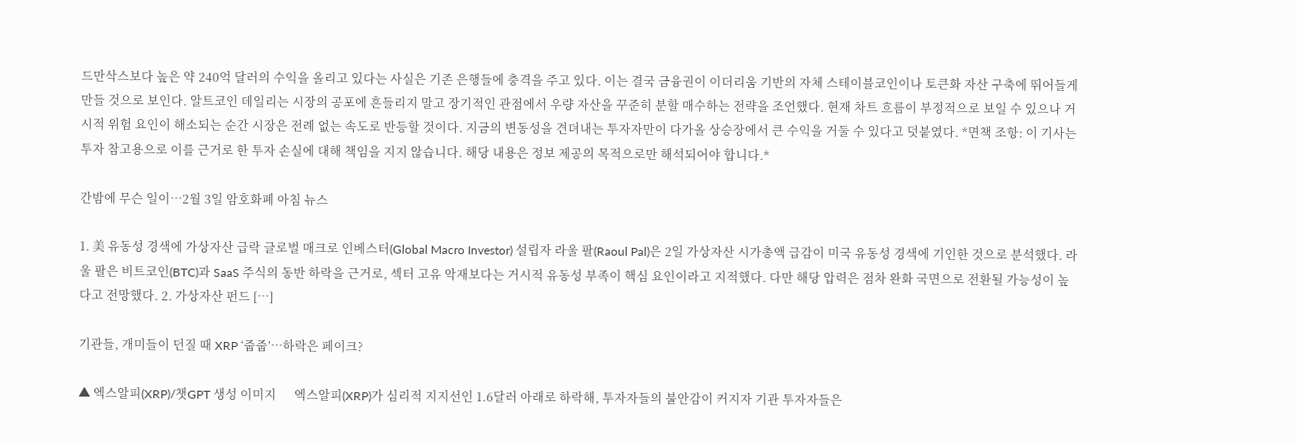드만삭스보다 높은 약 240억 달러의 수익을 올리고 있다는 사실은 기존 은행들에 충격을 주고 있다. 이는 결국 금융권이 이더리움 기반의 자체 스테이블코인이나 토큰화 자산 구축에 뛰어들게 만들 것으로 보인다. 알트코인 데일리는 시장의 공포에 흔들리지 말고 장기적인 관점에서 우량 자산을 꾸준히 분할 매수하는 전략을 조언했다. 현재 차트 흐름이 부정적으로 보일 수 있으나 거시적 위험 요인이 해소되는 순간 시장은 전례 없는 속도로 반등할 것이다. 지금의 변동성을 견뎌내는 투자자만이 다가올 상승장에서 큰 수익을 거둘 수 있다고 덧붙였다. *면책 조항: 이 기사는 투자 참고용으로 이를 근거로 한 투자 손실에 대해 책임을 지지 않습니다. 해당 내용은 정보 제공의 목적으로만 해석되어야 합니다.*

간밤에 무슨 일이…2월 3일 암호화폐 아침 뉴스

1. 美 유동성 경색에 가상자산 급락 글로벌 매크로 인베스터(Global Macro Investor) 설립자 라울 팔(Raoul Pal)은 2일 가상자산 시가총액 급감이 미국 유동성 경색에 기인한 것으로 분석했다. 라울 팔은 비트코인(BTC)과 SaaS 주식의 동반 하락을 근거로, 섹터 고유 악재보다는 거시적 유동성 부족이 핵심 요인이라고 지적했다. 다만 해당 압력은 점차 완화 국면으로 전환될 가능성이 높다고 전망했다. 2. 가상자산 펀드 […]

기관들, 개미들이 던질 때 XRP ‘줍줍’…하락은 페이크?

▲ 엑스알피(XRP)/챗GPT 생성 이미지      엑스알피(XRP)가 심리적 지지선인 1.6달러 아래로 하락해, 투자자들의 불안감이 커지자 기관 투자자들은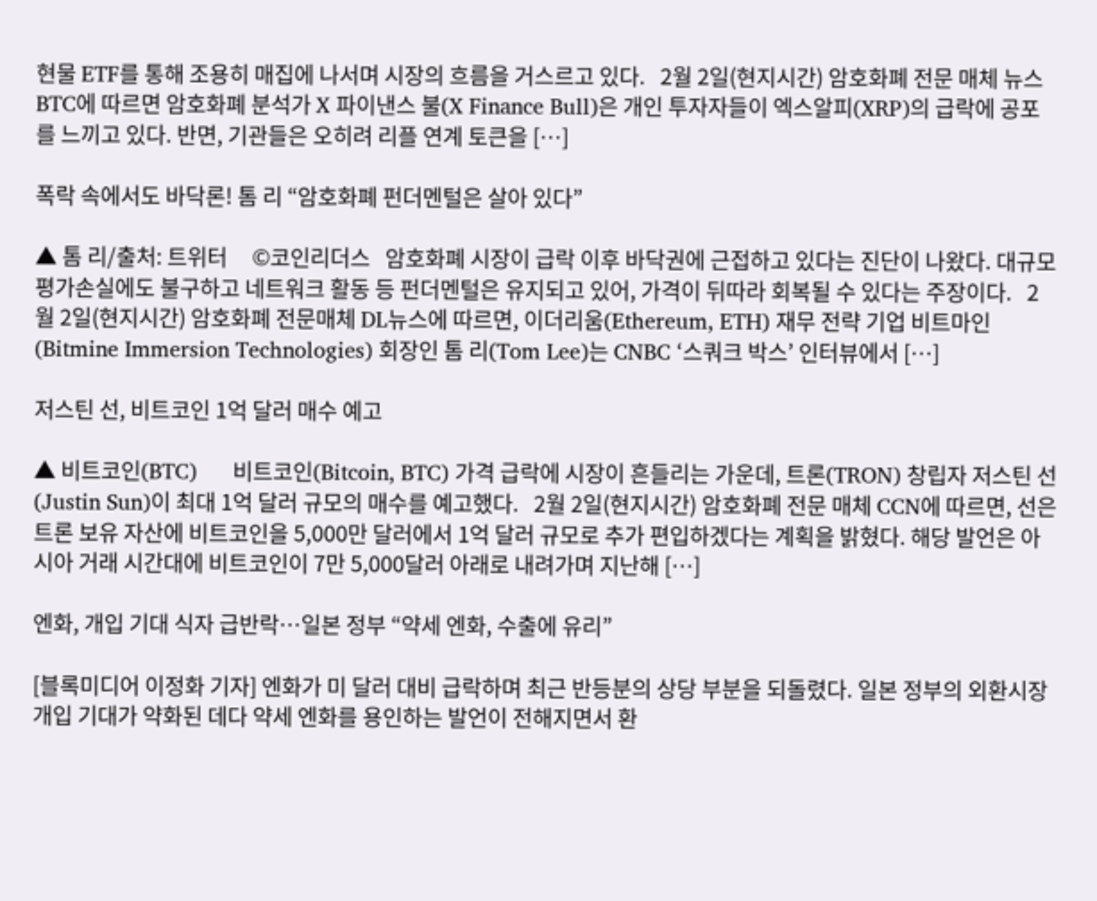현물 ETF를 통해 조용히 매집에 나서며 시장의 흐름을 거스르고 있다.   2월 2일(현지시간) 암호화폐 전문 매체 뉴스BTC에 따르면 암호화폐 분석가 X 파이낸스 불(X Finance Bull)은 개인 투자자들이 엑스알피(XRP)의 급락에 공포를 느끼고 있다. 반면, 기관들은 오히려 리플 연계 토큰을 […]

폭락 속에서도 바닥론! 톰 리 “암호화폐 펀더멘털은 살아 있다”

▲ 톰 리/출처: 트위터     ©코인리더스   암호화폐 시장이 급락 이후 바닥권에 근접하고 있다는 진단이 나왔다. 대규모 평가손실에도 불구하고 네트워크 활동 등 펀더멘털은 유지되고 있어, 가격이 뒤따라 회복될 수 있다는 주장이다.   2월 2일(현지시간) 암호화폐 전문매체 DL뉴스에 따르면, 이더리움(Ethereum, ETH) 재무 전략 기업 비트마인(Bitmine Immersion Technologies) 회장인 톰 리(Tom Lee)는 CNBC ‘스쿼크 박스’ 인터뷰에서 […]

저스틴 선, 비트코인 1억 달러 매수 예고

▲ 비트코인(BTC)      비트코인(Bitcoin, BTC) 가격 급락에 시장이 흔들리는 가운데, 트론(TRON) 창립자 저스틴 선(Justin Sun)이 최대 1억 달러 규모의 매수를 예고했다.   2월 2일(현지시간) 암호화폐 전문 매체 CCN에 따르면, 선은 트론 보유 자산에 비트코인을 5,000만 달러에서 1억 달러 규모로 추가 편입하겠다는 계획을 밝혔다. 해당 발언은 아시아 거래 시간대에 비트코인이 7만 5,000달러 아래로 내려가며 지난해 […]

엔화, 개입 기대 식자 급반락…일본 정부 “약세 엔화, 수출에 유리”

[블록미디어 이정화 기자] 엔화가 미 달러 대비 급락하며 최근 반등분의 상당 부분을 되돌렸다. 일본 정부의 외환시장 개입 기대가 약화된 데다 약세 엔화를 용인하는 발언이 전해지면서 환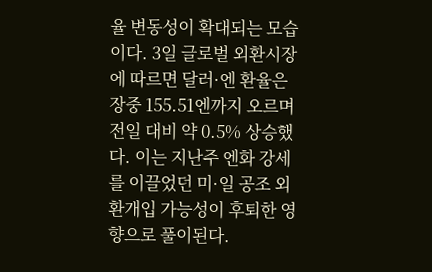율 변동성이 확대되는 모습이다. 3일 글로벌 외환시장에 따르면 달러·엔 환율은 장중 155.51엔까지 오르며 전일 대비 약 0.5% 상승했다. 이는 지난주 엔화 강세를 이끌었던 미·일 공조 외환개입 가능성이 후퇴한 영향으로 풀이된다.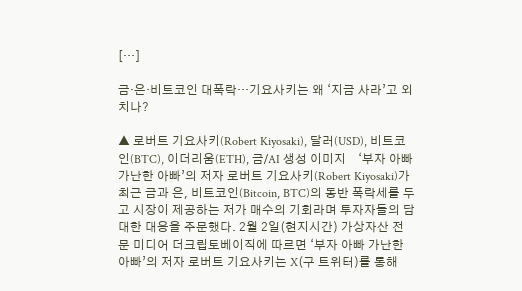[…]

금·은·비트코인 대폭락…기요사키는 왜 ‘지금 사라’고 외치나?

▲ 로버트 기요사키(Robert Kiyosaki), 달러(USD), 비트코인(BTC), 이더리움(ETH), 금/AI 생성 이미지    ‘부자 아빠 가난한 아빠’의 저자 로버트 기요사키(Robert Kiyosaki)가 최근 금과 은, 비트코인(Bitcoin, BTC)의 동반 폭락세를 두고 시장이 제공하는 저가 매수의 기회라며 투자자들의 담대한 대응을 주문했다. 2월 2일(현지시간) 가상자산 전문 미디어 더크립토베이직에 따르면 ‘부자 아빠 가난한 아빠’의 저자 로버트 기요사키는 X(구 트위터)를 통해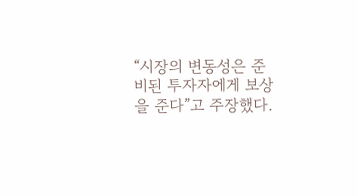“시장의 변동성은 준비된 투자자에게 보상을 준다”고 주장했다.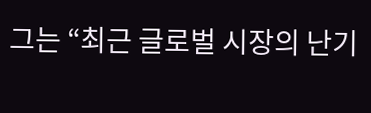그는 “최근 글로벌 시장의 난기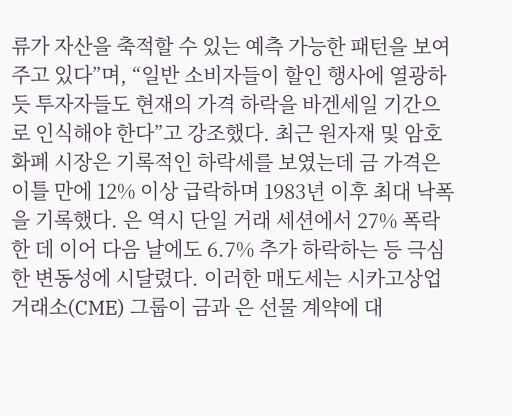류가 자산을 축적할 수 있는 예측 가능한 패턴을 보여주고 있다”며, “일반 소비자들이 할인 행사에 열광하듯 투자자들도 현재의 가격 하락을 바겐세일 기간으로 인식해야 한다”고 강조했다. 최근 원자재 및 암호화폐 시장은 기록적인 하락세를 보였는데 금 가격은 이틀 만에 12% 이상 급락하며 1983년 이후 최대 낙폭을 기록했다. 은 역시 단일 거래 세션에서 27% 폭락한 데 이어 다음 날에도 6.7% 추가 하락하는 등 극심한 변동성에 시달렸다. 이러한 매도세는 시카고상업거래소(CME) 그룹이 금과 은 선물 계약에 대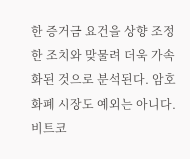한 증거금 요건을 상향 조정한 조치와 맞물려 더욱 가속화된 것으로 분석된다. 암호화폐 시장도 예외는 아니다. 비트코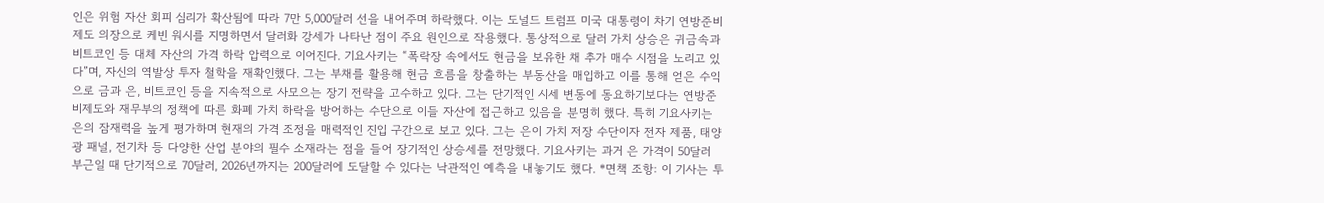인은 위험 자산 회피 심리가 확산됨에 따라 7만 5,000달러 선을 내어주며 하락했다. 이는 도널드 트럼프 미국 대통령이 차기 연방준비제도 의장으로 케빈 워시를 지명하면서 달러화 강세가 나타난 점이 주요 원인으로 작용했다. 통상적으로 달러 가치 상승은 귀금속과 비트코인 등 대체 자산의 가격 하락 압력으로 이어진다. 기요사키는 “폭락장 속에서도 현금을 보유한 채 추가 매수 시점을 노리고 있다”며, 자신의 역발상 투자 철학을 재확인했다. 그는 부채를 활용해 현금 흐름을 창출하는 부동산을 매입하고 이를 통해 얻은 수익으로 금과 은, 비트코인 등을 지속적으로 사모으는 장기 전략을 고수하고 있다. 그는 단기적인 시세 변동에 동요하기보다는 연방준비제도와 재무부의 정책에 따른 화폐 가치 하락을 방어하는 수단으로 이들 자산에 접근하고 있음을 분명히 했다. 특히 기요사키는 은의 잠재력을 높게 평가하며 현재의 가격 조정을 매력적인 진입 구간으로 보고 있다. 그는 은이 가치 저장 수단이자 전자 제품, 태양광 패널, 전기차 등 다양한 산업 분야의 필수 소재라는 점을 들어 장기적인 상승세를 전망했다. 기요사키는 과거 은 가격이 50달러 부근일 때 단기적으로 70달러, 2026년까지는 200달러에 도달할 수 있다는 낙관적인 예측을 내놓기도 했다. *면책 조항: 이 기사는 투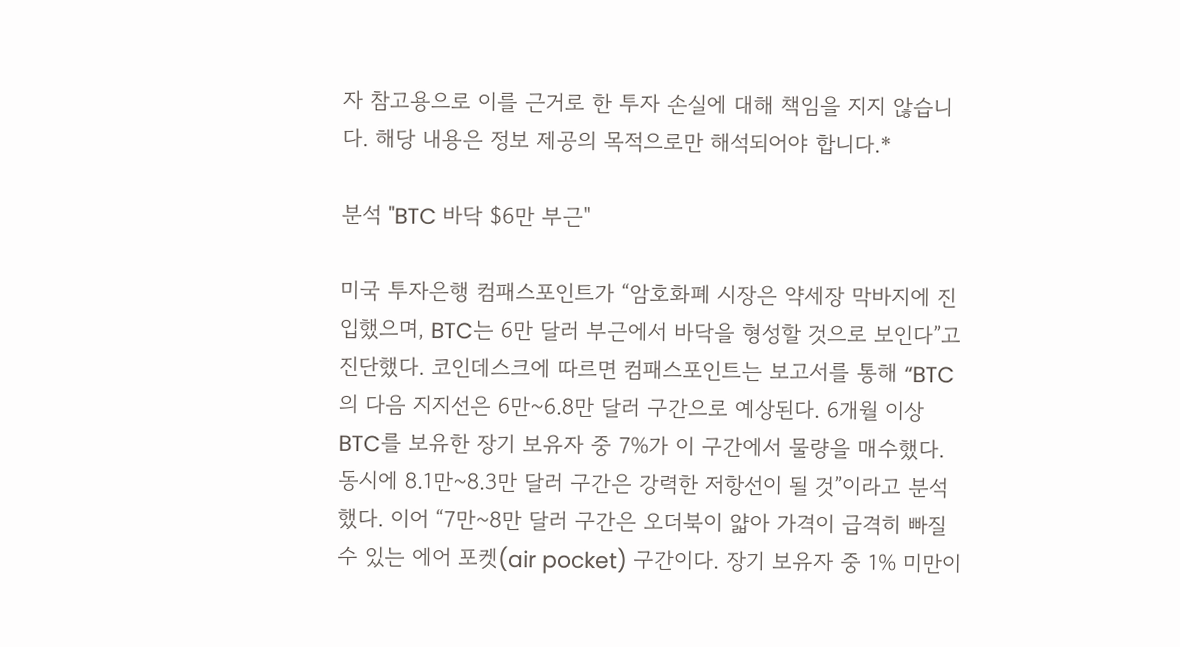자 참고용으로 이를 근거로 한 투자 손실에 대해 책임을 지지 않습니다. 해당 내용은 정보 제공의 목적으로만 해석되어야 합니다.*

분석 "BTC 바닥 $6만 부근"

미국 투자은행 컴패스포인트가 “암호화폐 시장은 약세장 막바지에 진입했으며, BTC는 6만 달러 부근에서 바닥을 형성할 것으로 보인다”고 진단했다. 코인데스크에 따르면 컴패스포인트는 보고서를 통해 “BTC의 다음 지지선은 6만~6.8만 달러 구간으로 예상된다. 6개월 이상 BTC를 보유한 장기 보유자 중 7%가 이 구간에서 물량을 매수했다. 동시에 8.1만~8.3만 달러 구간은 강력한 저항선이 될 것”이라고 분석했다. 이어 “7만~8만 달러 구간은 오더북이 얇아 가격이 급격히 빠질 수 있는 에어 포켓(air pocket) 구간이다. 장기 보유자 중 1% 미만이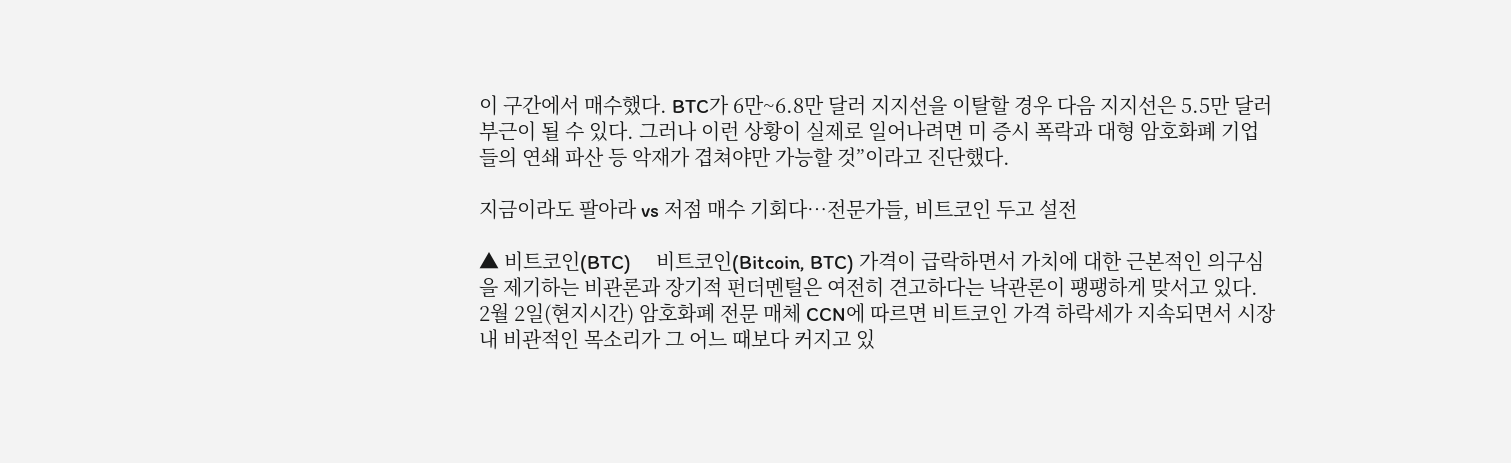이 구간에서 매수했다. BTC가 6만~6.8만 달러 지지선을 이탈할 경우 다음 지지선은 5.5만 달러 부근이 될 수 있다. 그러나 이런 상황이 실제로 일어나려면 미 증시 폭락과 대형 암호화폐 기업들의 연쇄 파산 등 악재가 겹쳐야만 가능할 것”이라고 진단했다.

지금이라도 팔아라 vs 저점 매수 기회다…전문가들, 비트코인 두고 설전

▲ 비트코인(BTC)     비트코인(Bitcoin, BTC) 가격이 급락하면서 가치에 대한 근본적인 의구심을 제기하는 비관론과 장기적 펀더멘털은 여전히 견고하다는 낙관론이 팽팽하게 맞서고 있다.   2월 2일(현지시간) 암호화폐 전문 매체 CCN에 따르면 비트코인 가격 하락세가 지속되면서 시장 내 비관적인 목소리가 그 어느 때보다 커지고 있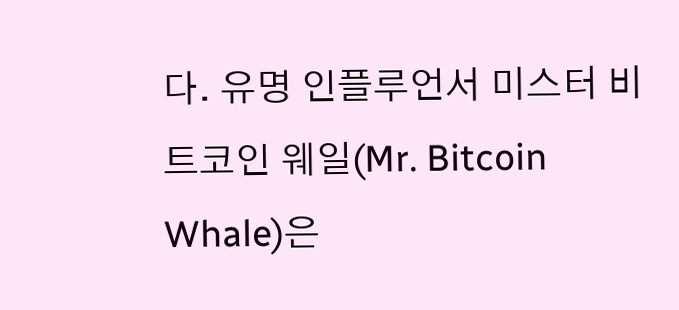다. 유명 인플루언서 미스터 비트코인 웨일(Mr. Bitcoin Whale)은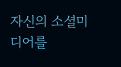자신의 소셜미디어를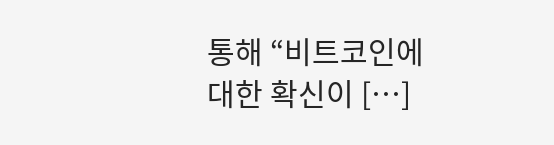통해 “비트코인에 대한 확신이 […]